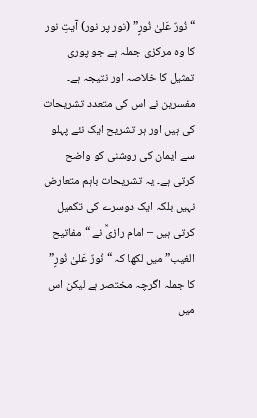“نُورٌ عَلیٰ نُورٍ” (نور پر نور) آیتِ نور کا وہ مرکزی جملہ ہے جو پوری تمثیل کا خلاصہ اور نتیجہ ہے۔ مفسرین نے اس کی متعدد تشریحات کی ہیں اور ہر تشریح ایک نئے پہلو سے ایمان کی روشنی کو واضح کرتی ہے۔ یہ تشریحات باہم متعارض نہیں بلکہ ایک دوسرے کی تکمیل کرتی ہیں – امام رازیؒ نے “مفاتیح الغیب” میں لکھا کہ “نُورٌ عَلیٰ نُورٍ” کا جملہ اگرچہ مختصر ہے لیکن اس میں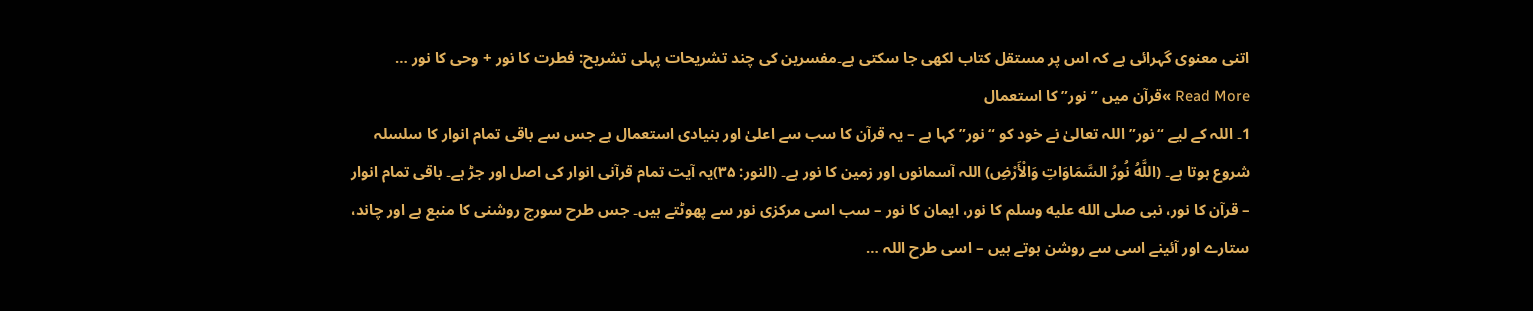اتنی معنوی گہرائی ہے کہ اس پر مستقل کتاب لکھی جا سکتی ہے۔مفسرین کی چند تشریحات پہلی تشریح: فطرت کا نور + وحی کا نور …
Read More »قرآن میں ” نور” کا استعمال
1۔ اللہ کے لیے “نور” اللہ تعالیٰ نے خود کو “نور” کہا ہے – یہ قرآن کا سب سے اعلیٰ اور بنیادی استعمال ہے جس سے باقی تمام انوار کا سلسلہ شروع ہوتا ہے۔ (اللَّهُ نُورُ السَّمَاوَاتِ وَالْأَرْضِ) اللہ آسمانوں اور زمین کا نور ہے۔ (النور: ۳۵)یہ آیت تمام قرآنی انوار کی اصل اور جڑ ہے۔ باقی تمام انوار – قرآن کا نور، نبی صلى الله عليه وسلم کا نور، ایمان کا نور – سب اسی مرکزی نور سے پھوٹتے ہیں۔ جس طرح سورج روشنی کا منبع ہے اور چاند، ستارے اور آئینے اسی سے روشن ہوتے ہیں – اسی طرح اللہ …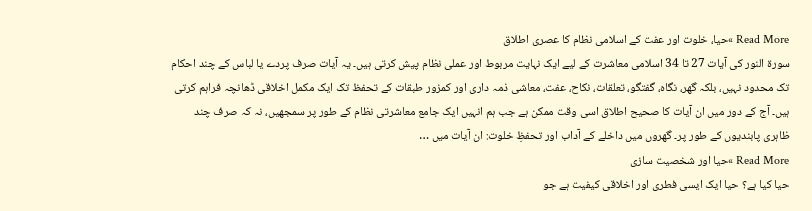Read More »حیا، خلوت اور عفت کے اسلامی نظام کا عصری اطلاق
سورة النور کی آیات 27 تا 34 اسلامی معاشرت کے لیے ایک نہایت مربوط اور عملی نظام پیش کرتی ہیں۔ یہ آیات صرف پردے یا لباس کے چند احکام تک محدود نہیں، بلکہ گھر، نگاہ، گفتگو، تعلقات، نکاح، عفت، معاشی ذمہ داری اور کمزور طبقات کے تحفظ تک ایک مکمل اخلاقی ڈھانچہ فراہم کرتی ہیں۔ آج کے دور میں ان آیات کا صحیح اطلاق اسی وقت ممکن ہے جب ہم انہیں ایک جامع معاشرتی نظام کے طور پر سمجھیں، نہ کہ صرف چند ظاہری پابندیوں کے طور پر۔ گھروں میں داخلے کے آداب اور تحفظِ خلوت: ان آیات میں …
Read More »حیا اور شخصیت سازی
حیا کیا ہے؟ حیا ایک ایسی فطری اور اخلاقی کیفیت ہے جو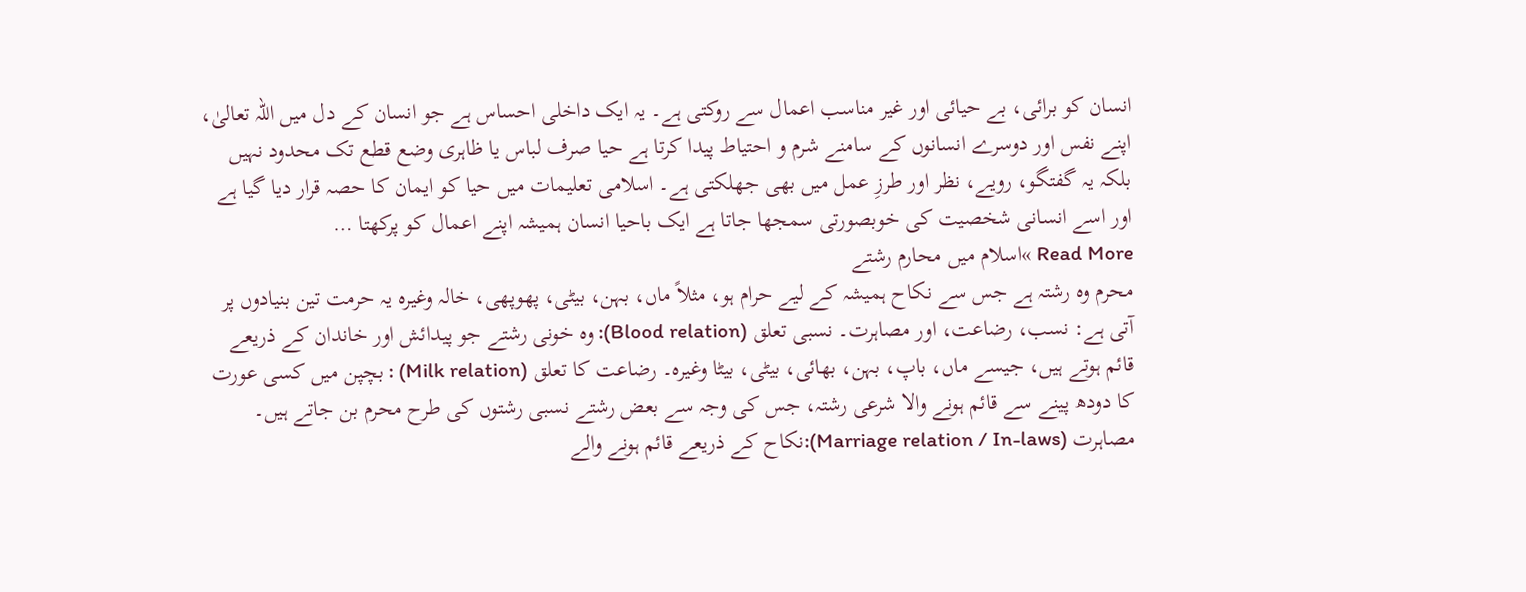انسان کو برائی، بے حیائی اور غیر مناسب اعمال سے روکتی ہے۔ یہ ایک داخلی احساس ہے جو انسان کے دل میں اللہ تعالیٰ، اپنے نفس اور دوسرے انسانوں کے سامنے شرم و احتیاط پیدا کرتا ہے حیا صرف لباس یا ظاہری وضع قطع تک محدود نہیں بلکہ یہ گفتگو، رویے، نظر اور طرزِ عمل میں بھی جھلکتی ہے۔ اسلامی تعلیمات میں حیا کو ایمان کا حصہ قرار دیا گیا ہے اور اسے انسانی شخصیت کی خوبصورتی سمجھا جاتا ہے ایک باحیا انسان ہمیشہ اپنے اعمال کو پرکھتا …
Read More »اسلام میں محارم رشتے
محرم وہ رشتہ ہے جس سے نکاح ہمیشہ کے لیے حرام ہو، مثلاً ماں، بہن، بیٹی، پھوپھی، خالہ وغیرہ یہ حرمت تین بنیادوں پر آتی ہے: نسب، رضاعت، اور مصاہرت۔ نسبی تعلق (Blood relation): وہ خونی رشتے جو پیدائش اور خاندان کے ذریعے قائم ہوتے ہیں، جیسے ماں، باپ، بہن، بھائی، بیٹی، بیٹا وغیرہ۔ رضاعت کا تعلق (Milk relation) : بچپن میں کسی عورت کا دودھ پینے سے قائم ہونے والا شرعی رشتہ، جس کی وجہ سے بعض رشتے نسبی رشتوں کی طرح محرم بن جاتے ہیں۔ مصاہرت (Marriage relation / In-laws):نکاح کے ذریعے قائم ہونے والے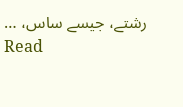رشتے، جیسے ساس، …
Read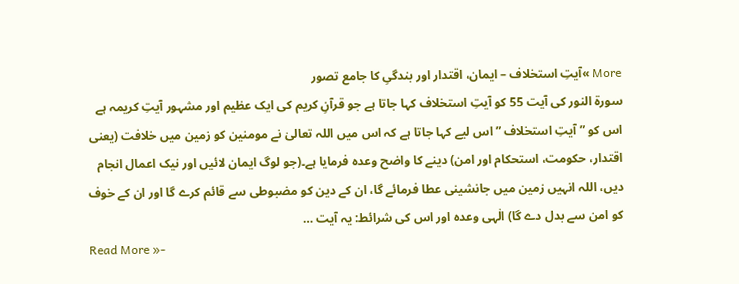More »آیتِ استخلاف – ایمان، اقتدار اور بندگیِ کا جامع تصور
سورۃ النور کی آیت 55 کو آیتِ استخلاف کہا جاتا ہے جو قرآنِ کریم کی ایک عظیم اور مشہور آیتِ کریمہ ہے اس کو ” آیتِ استخلاف ” اس لیے کہا جاتا ہے کہ اس میں اللہ تعالیٰ نے مومنین کو زمین میں خلافت (یعنی اقتدار، حکومت، استحکام اور امن) دینے کا واضح وعدہ فرمایا ہے۔(جو لوگ ایمان لائیں اور نیک اعمال انجام دیں، اللہ انہیں زمین میں جانشینی عطا فرمائے گا، ان کے دین کو مضبوطی سے قائم کرے گا اور ان کے خوف کو امن سے بدل دے گا) الٰہی وعدہ اور اس کی شرائط: یہ آیت …
Read More »-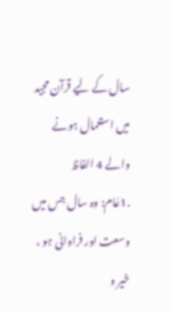سال کے لیے قرآن مجید میں استعمال ہونے والے 4 الفاظ
.1عَام: وہ سال جس میں وسعت اور فراوانی ہو ، خیر و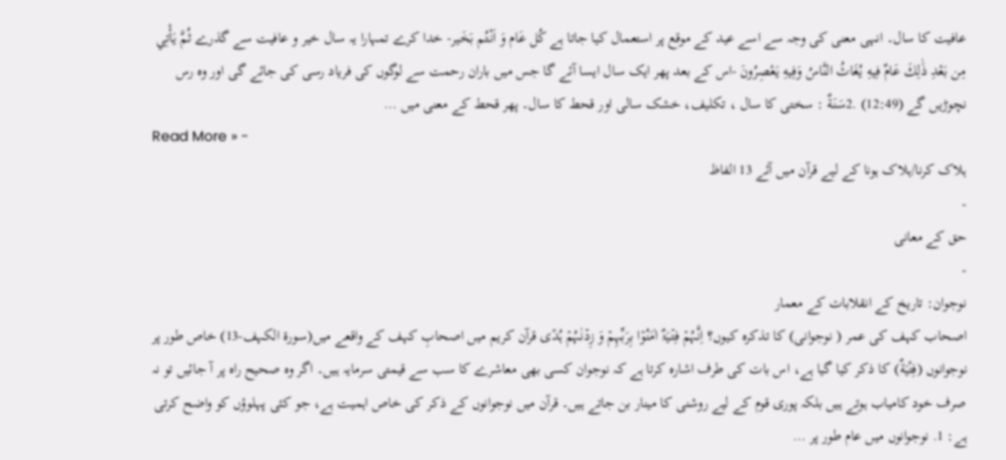عافیت کا سال۔ انہی معنی کی وجہ سے اسے عید کے موقع پر استعمال کیا جاتا ہے كُل عَام وَ اَنْتُم بَخَير- خدا کرے تمہارا یہ سال خیر و عافیت سے گذرے ثُمَّ يَأْتِي مِن بَعْدِ ذَٰلِكَ عَامٌ فِيهِ يُغَاثُ النَّاسُ وَفِيهِ يَعْصِرُونَ -اس کے بعد پھر ایک سال ایسا آئے گا جس میں باران رحمت سے لوگوں کی فریاد رسی کی جائے گی اور وہ رس نچوڑیں گے (12:49) .2سَنَةٌ : سختی کا سال ، تکلیف، خشک سالی اور قحط کا سال۔ پھر قحط کے معنی میں …
Read More » -
ہلاک کرنا/ہلاک ہونا کے لیے قرآن میں آئے 13 الفاظ
-
حق کے معانی
-
نوجوان: تاریخ کے انقلابات کے معمار
اصحاب کہف کی عمر ( نوجوانی) کا تذکرہ کیوں؟ اِنَّہُمۡ فِتۡیَۃٌ اٰمَنُوۡا بِرَبِّہِمۡ وَ زِدۡنٰہُمۡ ہُدًی قرآن کریم میں اصحابِ کہف کے واقعے میں(سورۃ الکہف-13) خاص طور پر نوجوانوں (فِتْيَةٌ) کا ذکر کیا گیا ہے، اس بات کی طرف اشارہ کرتا ہے کہ نوجوان کسی بھی معاشرے کا سب سے قیمتی سرمایہ ہیں۔ اگر وہ صحیح راہ پر آ جائیں تو نہ صرف خود کامیاب ہوتے ہیں بلکہ پوری قوم کے لیے روشنی کا مینار بن جاتے ہیں۔ قرآن میں نوجوانوں کے ذکر کی خاص اہمیت ہے، جو کئی پہلوؤں کو واضح کرتی ہے: 1. نوجوانوں میں عام طور پر …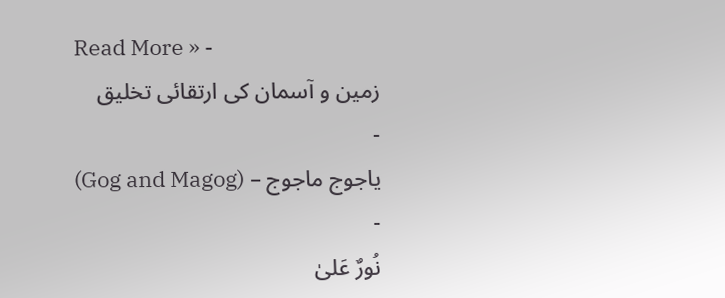Read More » -
زمین و آسمان کی ارتقائی تخلیق
-
یاجوج ماجوج – (Gog and Magog)
-
نُورٌ عَلیٰ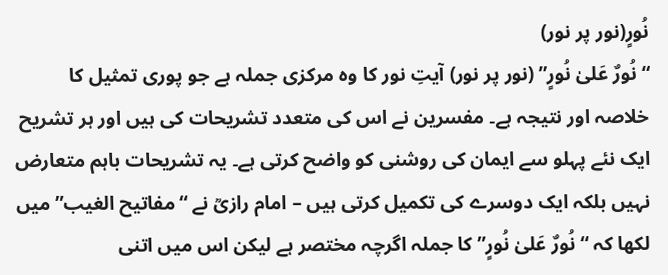نُورٍ(نور پر نور)
“نُورٌ عَلیٰ نُورٍ” (نور پر نور) آیتِ نور کا وہ مرکزی جملہ ہے جو پوری تمثیل کا خلاصہ اور نتیجہ ہے۔ مفسرین نے اس کی متعدد تشریحات کی ہیں اور ہر تشریح ایک نئے پہلو سے ایمان کی روشنی کو واضح کرتی ہے۔ یہ تشریحات باہم متعارض نہیں بلکہ ایک دوسرے کی تکمیل کرتی ہیں – امام رازیؒ نے “مفاتیح الغیب” میں لکھا کہ “نُورٌ عَلیٰ نُورٍ” کا جملہ اگرچہ مختصر ہے لیکن اس میں اتنی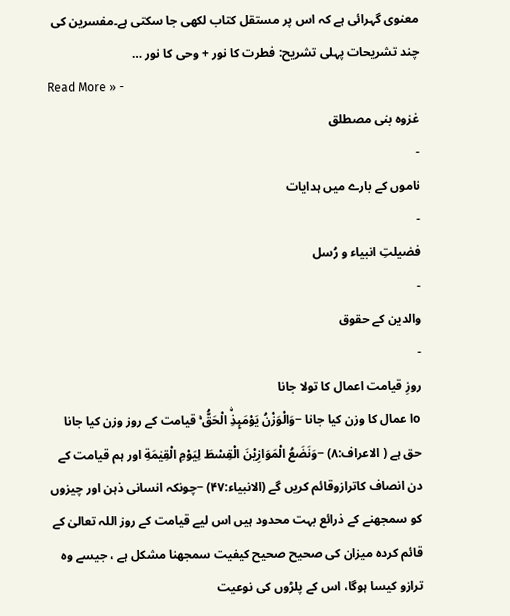معنوی گہرائی ہے کہ اس پر مستقل کتاب لکھی جا سکتی ہے۔مفسرین کی چند تشریحات پہلی تشریح: فطرت کا نور + وحی کا نور …
Read More » -
غزوہ بنی مصطلق
-
ناموں کے بارے میں ہدایات
-
فضیلتِ انبیاء و رُسل
-
والدین کے حقوق
-
روزِ قیامت اعمال کا تولا جانا
oا عمال کا وزن کیا جانا −وَالْوَزْنُ يَوْمَىِٕذِۨ الْحَقُّ ۚ قیامت کے روز وزن کیا جانا حق ہے ( الاعراف:۸) −وَنَضَعُ الْمَوَازِيْنَ الْقِسْطَ لِيَوْمِ الْقِيٰمَةِ اور ہم قیامت کے دن انصاف کاترازوقائم کریں گے (الانبیاء:۴۷) −چونکہ انسانی ذہن اور چیزوں کو سمجھنے کے ذرائع بہت محدود ہیں اس لیے قیامت کے روز اللہ تعالیٰ کے قائم کردہ میزان کی صحیح صحیح کیفیت سمجھنا مشکل ہے ، جیسے وہ ترازو کیسا ہوگا، اس کے پلڑوں کی نوعیت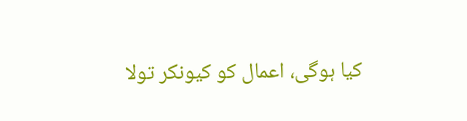کیا ہوگی، اعمال کو کیونکر تولا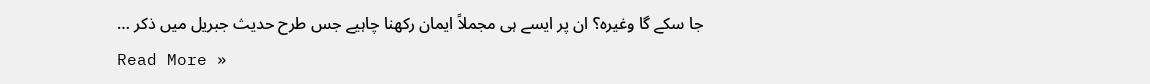جا سکے گا وغیرہ؟ ان پر ایسے ہی مجملاً ایمان رکھنا چاہیے جس طرح حدیث جبریل میں ذکر …
Read More »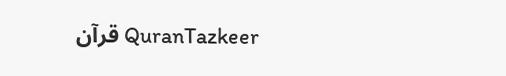QuranTazkeer قرآن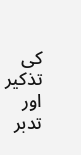کی تذکیر اور تدبر